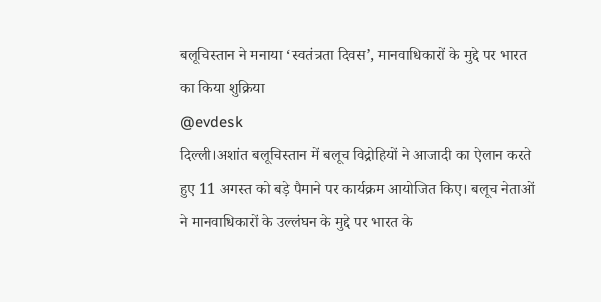बलूचिस्तान ने मनाया ‘स्वतंत्रता दिवस’, मानवाधिकारों के मुद्दे पर भारत का किया शुक्रिया
@evdesk
दिल्ली।अशांत बलूचिस्तान में बलूच विद्रोहियों ने आजादी का ऐलान करते हुए 11 अगस्त को बड़े पैमाने पर कार्यक्रम आयोजित किए। बलूच नेताओं ने मानवाधिकारों के उल्लंघन के मुद्दे पर भारत के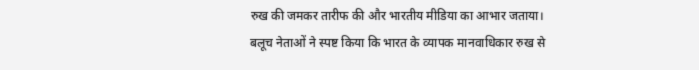रुख की जमकर तारीफ की और भारतीय मीडिया का आभार जताया। बलूच नेताओं ने स्पष्ट किया कि भारत के व्यापक मानवाधिकार रुख से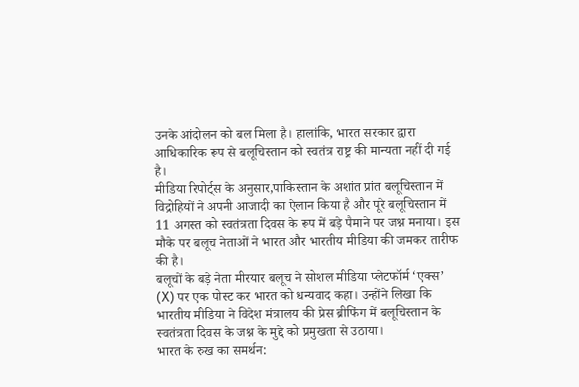उनके आंदोलन को बल मिला है। हालांकि, भारत सरकार द्वारा आधिकारिक रूप से बलूचिस्तान को स्वतंत्र राष्ट्र की मान्यता नहीं दी गई है।
मीडिया रिपोर्ट्स के अनुसार,पाकिस्तान के अशांत प्रांत बलूचिस्तान में विद्रोहियों ने अपनी आजादी का ऐलान किया है और पूरे बलूचिस्तान में 11 अगस्त को स्वतंत्रता दिवस के रूप में बड़े पैमाने पर जश्न मनाया। इस मौके पर बलूच नेताओं ने भारत और भारतीय मीडिया की जमकर तारीफ की है।
बलूचों के बड़े नेता मीरयार बलूच ने सोशल मीडिया प्लेटफॉर्म ‘एक्स’ (X) पर एक पोस्ट कर भारत को धन्यवाद कहा। उन्होंने लिखा कि भारतीय मीडिया ने विदेश मंत्रालय की प्रेस ब्रीफिंग में बलूचिस्तान के स्वतंत्रता दिवस के जश्न के मुद्दे को प्रमुखता से उठाया।
भारत के रुख का समर्थन: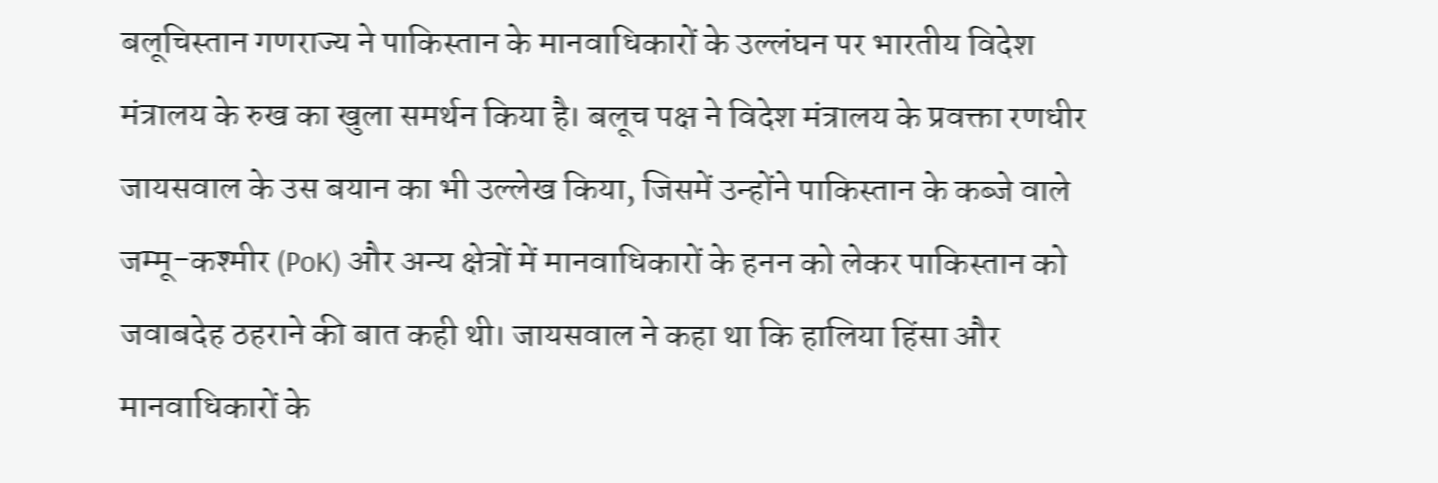बलूचिस्तान गणराज्य ने पाकिस्तान के मानवाधिकारों के उल्लंघन पर भारतीय विदेश मंत्रालय के रुख का खुला समर्थन किया है। बलूच पक्ष ने विदेश मंत्रालय के प्रवक्ता रणधीर जायसवाल के उस बयान का भी उल्लेख किया, जिसमें उन्होंने पाकिस्तान के कब्जे वाले जम्मू-कश्मीर (PoK) और अन्य क्षेत्रों में मानवाधिकारों के हनन को लेकर पाकिस्तान को जवाबदेह ठहराने की बात कही थी। जायसवाल ने कहा था कि हालिया हिंसा और मानवाधिकारों के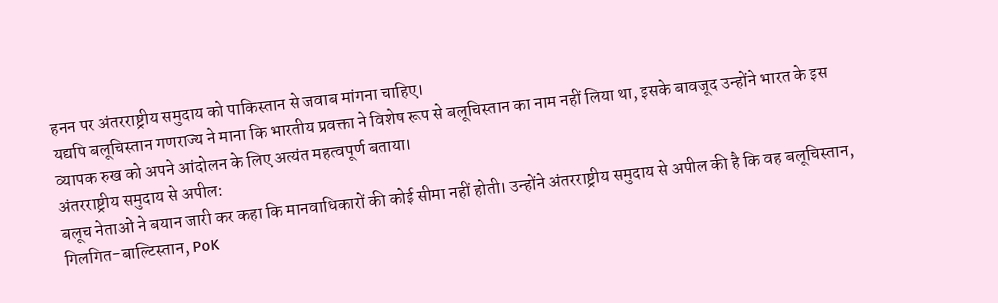हनन पर अंतरराष्ट्रीय समुदाय को पाकिस्तान से जवाब मांगना चाहिए।
यद्यपि बलूचिस्तान गणराज्य ने माना कि भारतीय प्रवक्ता ने विशेष रूप से बलूचिस्तान का नाम नहीं लिया था, इसके बावजूद उन्होंने भारत के इस व्यापक रुख को अपने आंदोलन के लिए अत्यंत महत्वपूर्ण बताया।
अंतरराष्ट्रीय समुदाय से अपील:
बलूच नेताओं ने बयान जारी कर कहा कि मानवाधिकारों की कोई सीमा नहीं होती। उन्होंने अंतरराष्ट्रीय समुदाय से अपील की है कि वह बलूचिस्तान, गिलगित-बाल्टिस्तान, PoK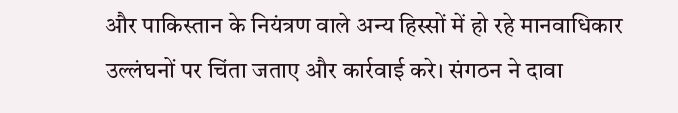और पाकिस्तान के नियंत्रण वाले अन्य हिस्सों में हो रहे मानवाधिकार उल्लंघनों पर चिंता जताए और कार्रवाई करे। संगठन ने दावा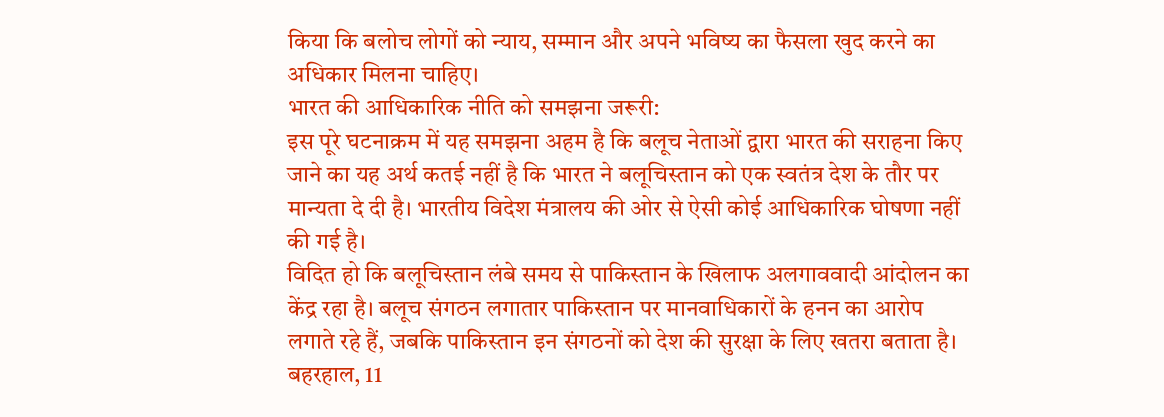किया कि बलोच लोगों को न्याय, सम्मान और अपने भविष्य का फैसला खुद करने का अधिकार मिलना चाहिए।
भारत की आधिकारिक नीति को समझना जरूरी:
इस पूरे घटनाक्रम में यह समझना अहम है कि बलूच नेताओं द्वारा भारत की सराहना किए जाने का यह अर्थ कतई नहीं है कि भारत ने बलूचिस्तान को एक स्वतंत्र देश के तौर पर मान्यता दे दी है। भारतीय विदेश मंत्रालय की ओर से ऐसी कोई आधिकारिक घोषणा नहीं की गई है।
विदित हो कि बलूचिस्तान लंबे समय से पाकिस्तान के खिलाफ अलगाववादी आंदोलन का केंद्र रहा है। बलूच संगठन लगातार पाकिस्तान पर मानवाधिकारों के हनन का आरोप लगाते रहे हैं, जबकि पाकिस्तान इन संगठनों को देश की सुरक्षा के लिए खतरा बताता है। बहरहाल, 11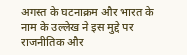अगस्त के घटनाक्रम और भारत के नाम के उल्लेख ने इस मुद्दे पर राजनीतिक और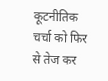कूटनीतिक चर्चा को फिर से तेज कर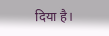दिया है।